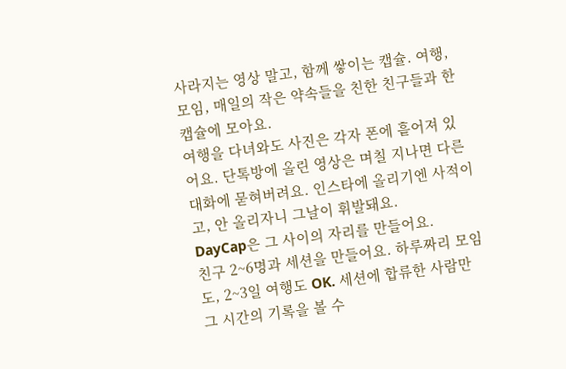사라지는 영상 말고, 함께 쌓이는 캡슐. 여행, 모임, 매일의 작은 약속들을 친한 친구들과 한 캡슐에 모아요.
여행을 다녀와도 사진은 각자 폰에 흩어져 있어요. 단톡방에 올린 영상은 며칠 지나면 다른 대화에 묻혀버려요. 인스타에 올리기엔 사적이고, 안 올리자니 그날이 휘발돼요.
DayCap은 그 사이의 자리를 만들어요.
친구 2~6명과 세션을 만들어요. 하루짜리 모임도, 2~3일 여행도 OK. 세션에 합류한 사람만 그 시간의 기록을 볼 수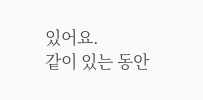있어요.
같이 있는 동안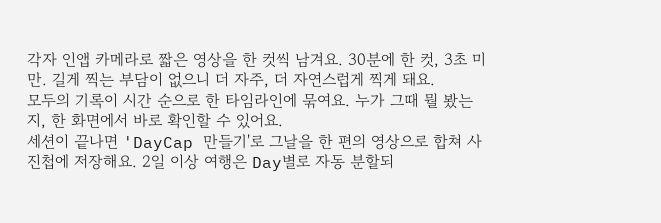각자 인앱 카메라로 짧은 영상을 한 컷씩 남겨요. 30분에 한 컷, 3초 미만. 길게 찍는 부담이 없으니 더 자주, 더 자연스럽게 찍게 돼요.
모두의 기록이 시간 순으로 한 타임라인에 묶여요. 누가 그때 뭘 봤는지, 한 화면에서 바로 확인할 수 있어요.
세션이 끝나면 'DayCap 만들기'로 그날을 한 편의 영상으로 합쳐 사진첩에 저장해요. 2일 이상 여행은 Day별로 자동 분할되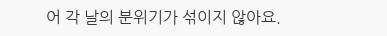어 각 날의 분위기가 섞이지 않아요.